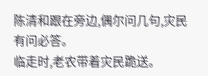陈清和跟在旁边,偶尔问几句,灾民有问必答。
临走时,老农带着灾民跪送。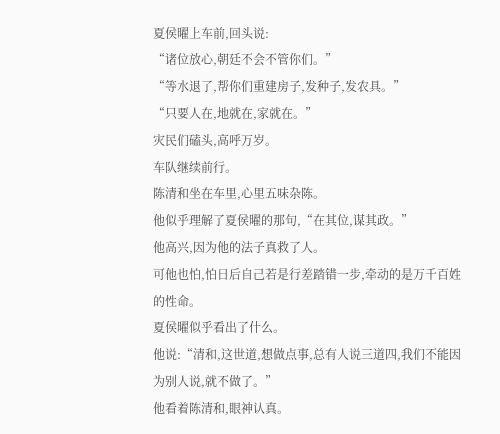夏侯曜上车前,回头说:
“诸位放心,朝廷不会不管你们。”
“等水退了,帮你们重建房子,发种子,发农具。”
“只要人在,地就在,家就在。”
灾民们磕头,高呼万岁。
车队继续前行。
陈清和坐在车里,心里五味杂陈。
他似乎理解了夏侯曜的那句,“在其位,谋其政。”
他高兴,因为他的法子真救了人。
可他也怕,怕日后自己若是行差踏错一步,牵动的是万千百姓的性命。
夏侯曜似乎看出了什么。
他说:“清和,这世道,想做点事,总有人说三道四,我们不能因为别人说,就不做了。”
他看着陈清和,眼神认真。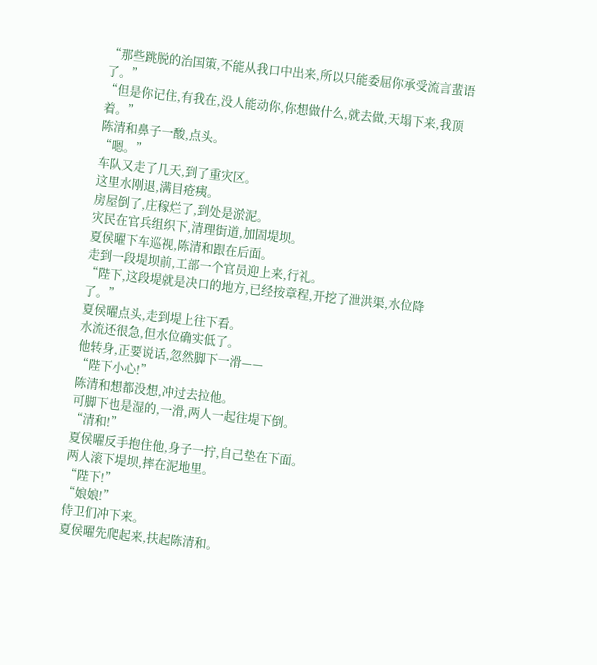“那些跳脱的治国策,不能从我口中出来,所以只能委屈你承受流言蜚语了。”
“但是你记住,有我在,没人能动你,你想做什么,就去做,天塌下来,我顶着。”
陈清和鼻子一酸,点头。
“嗯。”
车队又走了几天,到了重灾区。
这里水刚退,满目疮痍。
房屋倒了,庄稼烂了,到处是淤泥。
灾民在官兵组织下,清理街道,加固堤坝。
夏侯曜下车巡视,陈清和跟在后面。
走到一段堤坝前,工部一个官员迎上来,行礼。
“陛下,这段堤就是决口的地方,已经按章程,开挖了泄洪渠,水位降了。”
夏侯曜点头,走到堤上往下看。
水流还很急,但水位确实低了。
他转身,正要说话,忽然脚下一滑——
“陛下小心!”
陈清和想都没想,冲过去拉他。
可脚下也是湿的,一滑,两人一起往堤下倒。
“清和!”
夏侯曜反手抱住他,身子一拧,自己垫在下面。
两人滚下堤坝,摔在泥地里。
“陛下!”
“娘娘!”
侍卫们冲下来。
夏侯曜先爬起来,扶起陈清和。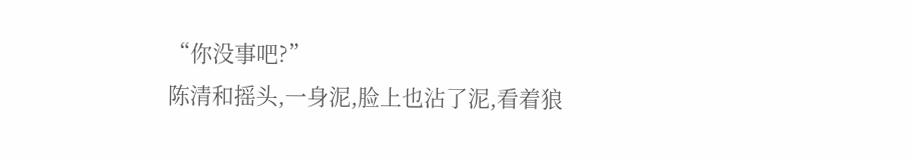“你没事吧?”
陈清和摇头,一身泥,脸上也沾了泥,看着狼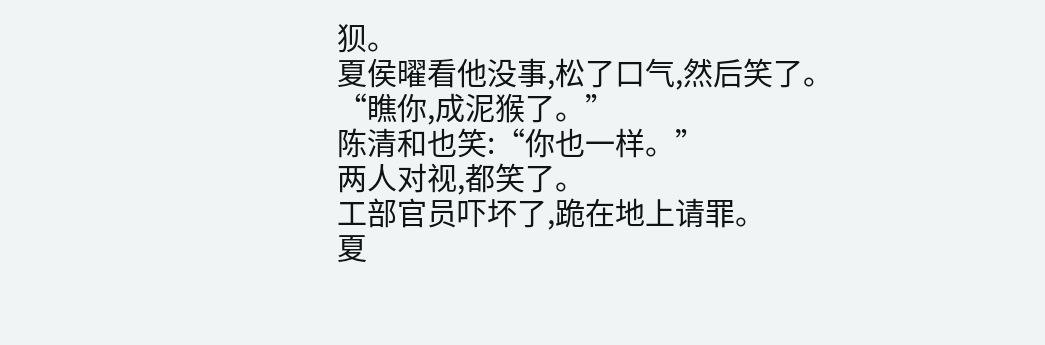狈。
夏侯曜看他没事,松了口气,然后笑了。
“瞧你,成泥猴了。”
陈清和也笑:“你也一样。”
两人对视,都笑了。
工部官员吓坏了,跪在地上请罪。
夏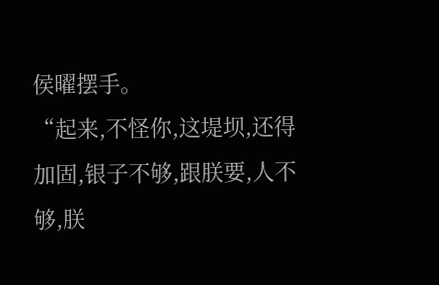侯曜摆手。
“起来,不怪你,这堤坝,还得加固,银子不够,跟朕要,人不够,朕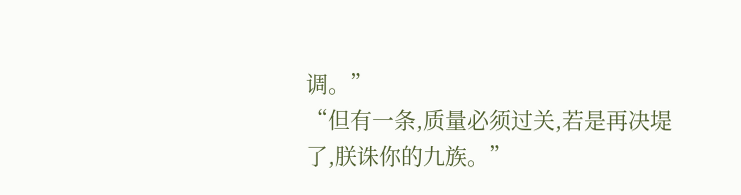调。”
“但有一条,质量必须过关,若是再决堤了,朕诛你的九族。”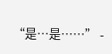“是…是……” -